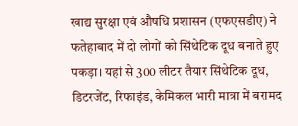खाद्य सुरक्षा एवं औषधि प्रशासन (एफएसडीए) ने फतेहाबाद में दो लोगों को सिंथेटिक दूध बनाते हुए पकड़ा। यहां से 300 लीटर तैयार सिंथेटिक दूध, डिटरजेंट, रिफाइंड, केमिकल भारी मात्रा में बरामद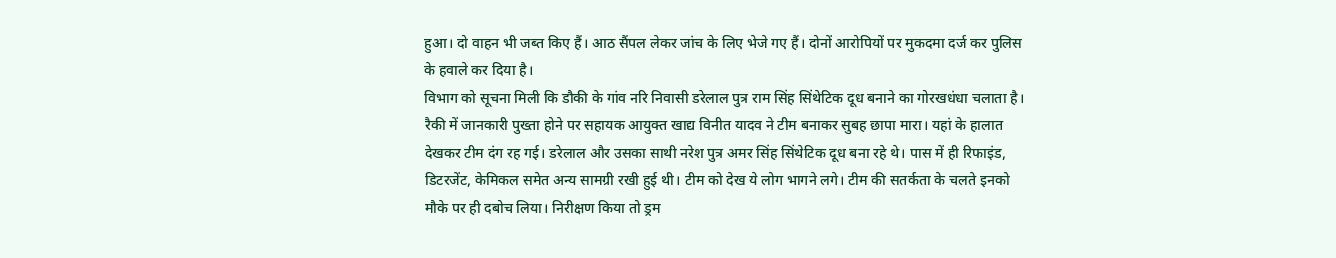हुआ। दो वाहन भी जब्त किए हैं। आठ सैंपल लेकर जांच के लिए भेजे गए हैं। दोनों आरोपियों पर मुकदमा दर्ज कर पुलिस के हवाले कर दिया है।
विभाग को सूचना मिली कि डौकी के गांव नरि निवासी डरेलाल पुत्र राम सिंह सिंथेटिक दूध बनाने का गोरखधंधा चलाता है। रैकी में जानकारी पुख्ता होने पर सहायक आयुक्त खाद्य विनीत यादव ने टीम बनाकर सुबह छापा मारा। यहां के हालात देखकर टीम दंग रह गई। डरेलाल और उसका साथी नरेश पुत्र अमर सिंह सिंथेटिक दूध बना रहे थे। पास में ही रिफाइंड, डिटरजेंट, केमिकल समेत अन्य सामग्री रखी हुई थी। टीम को देख ये लोग भागने लगे। टीम की सतर्कता के चलते इनको मौके पर ही दबोच लिया। निरीक्षण किया तो ड्रम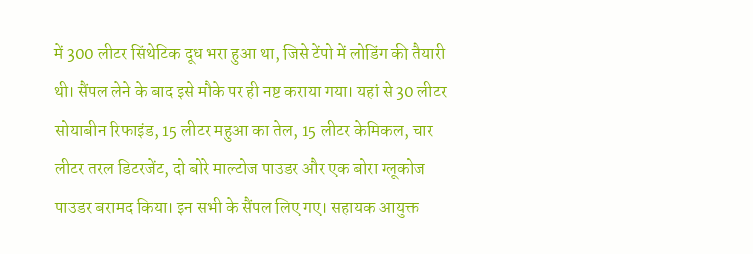में 300 लीटर सिंथेटिक दूध भरा हुआ था, जिसे टेंपो में लोडिंग की तैयारी थी। सैंपल लेने के बाद इसे मौके पर ही नष्ट कराया गया। यहां से 30 लीटर सोयाबीन रिफाइंड, 15 लीटर महुआ का तेल, 15 लीटर केमिकल, चार लीटर तरल डिटरजेंट, दो बोरे माल्टोज पाउडर और एक बोरा ग्लूकोज पाउडर बरामद किया। इन सभी के सैंपल लिए गए। सहायक आयुक्त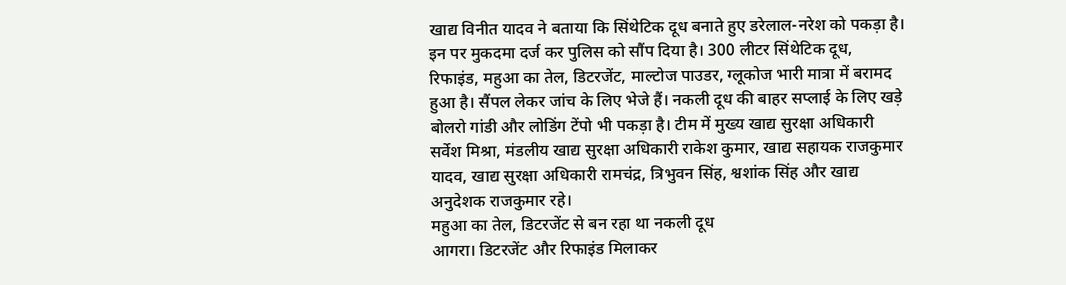खाद्य विनीत यादव ने बताया कि सिंथेटिक दूध बनाते हुए डरेलाल-नरेश को पकड़ा है। इन पर मुकदमा दर्ज कर पुलिस को सौंप दिया है। 300 लीटर सिंथेटिक दूध, रिफाइंड, महुआ का तेल, डिटरजेंट, माल्टोज पाउडर, ग्लूकोज भारी मात्रा में बरामद हुआ है। सैंपल लेकर जांच के लिए भेजे हैं। नकली दूध की बाहर सप्लाई के लिए खड़े बोलरो गांडी और लोडिंग टेंपो भी पकड़ा है। टीम में मुख्य खाद्य सुरक्षा अधिकारी सर्वेश मिश्रा, मंडलीय खाद्य सुरक्षा अधिकारी राकेश कुमार, खाद्य सहायक राजकुमार यादव, खाद्य सुरक्षा अधिकारी रामचंद्र, त्रिभुवन सिंह, श्वशांक सिंह और खाद्य अनुदेशक राजकुमार रहे।
महुआ का तेल, डिटरजेंट से बन रहा था नकली दूध
आगरा। डिटरजेंट और रिफाइंड मिलाकर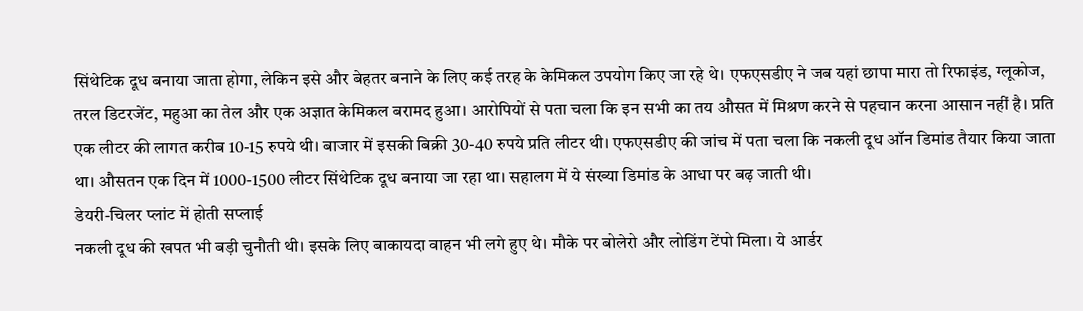सिंथेटिक दूध बनाया जाता होगा, लेकिन इसे और बेहतर बनाने के लिए कई तरह के केमिकल उपयोग किए जा रहे थे। एफएसडीए ने जब यहां छापा मारा तो रिफाइंड, ग्लूकोज, तरल डिटरजेंट, महुआ का तेल और एक अज्ञात केमिकल बरामद हुआ। आरोपियों से पता चला कि इन सभी का तय औसत में मिश्रण करने से पहचान करना आसान नहीं है। प्रति एक लीटर की लागत करीब 10-15 रुपये थी। बाजार में इसकी बिक्री 30-40 रुपये प्रति लीटर थी। एफएसडीए की जांच में पता चला कि नकली दूध ऑन डिमांड तैयार किया जाता था। औसतन एक दिन में 1000-1500 लीटर सिंथेटिक दूध बनाया जा रहा था। सहालग में ये संख्या डिमांड के आधा पर बढ़ जाती थी।
डेयरी-चिलर प्लांट में होती सप्लाई
नकली दूध की खपत भी बड़ी चुनौती थी। इसके लिए बाकायदा वाहन भी लगे हुए थे। मौके पर बोलेरो और लोडिंग टेंपो मिला। ये आर्डर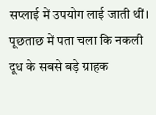सप्लाई में उपयोग लाई जाती थीं। पूछताछ में पता चला कि नकली दूध के सबसे बड़े ग्राहक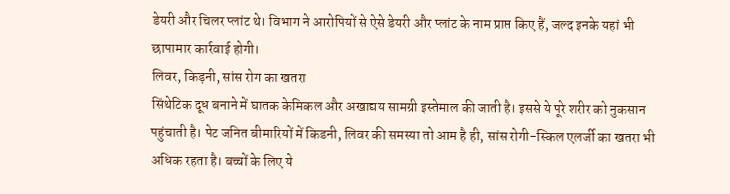डेयरी और चिलर प्लांट थे। विभाग ने आरोपियों से ऐसे डेयरी और प्लांट के नाम प्राप्त किए हैं, जल्द इनके यहां भी छापामार कार्रवाई होगी।
लिवर, किड़नी, सांस रोग का खतरा
सिंथेटिक दूध बनाने में घातक केमिकल और अखाद्यय सामग्री इस्तेमाल की जाती है। इससे ये पूरे शरीर को नुकसान पहुंचाती है। पेट जनित बीमारियों में किडनी, लिवर की समस्या तो आम है ही, सांस रोगी-स्किल एलर्जी का खतरा भी अधिक रहता है। बच्चों के लिए ये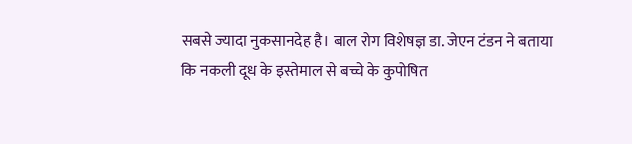सबसे ज्यादा नुकसानदेह है। बाल रोग विशेषज्ञ डा. जेएन टंडन ने बताया कि नकली दूध के इस्तेमाल से बच्चे के कुपोषित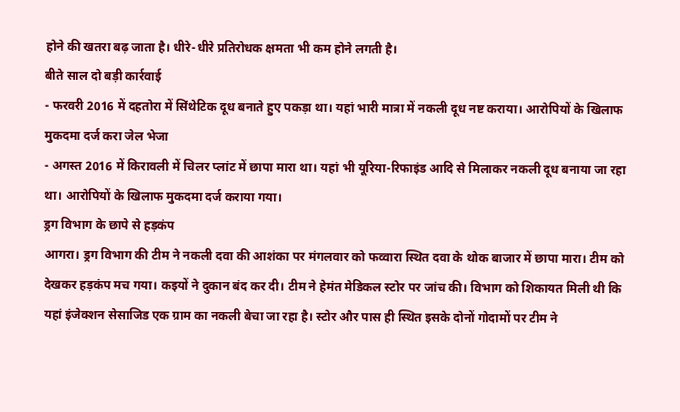होने की खतरा बढ़ जाता है। धीरे-धीरे प्रतिरोधक क्षमता भी कम होने लगती है।
बीते साल दो बड़ी कार्रवाई
- फरवरी 2016 में दहतोरा में सिंथेटिक दूध बनाते हुए पकड़ा था। यहां भारी मात्रा में नकली दूध नष्ट कराया। आरोपियों के खिलाफ मुकदमा दर्ज करा जेल भेजा
- अगस्त 2016 में किरावली में चिलर प्लांट में छापा मारा था। यहां भी यूरिया-रिफाइंड आदि से मिलाकर नकली दूध बनाया जा रहा था। आरोपियों के खिलाफ मुकदमा दर्ज कराया गया।
ड्रग विभाग के छापे से हड़कंप
आगरा। ड्रग विभाग की टीम ने नकली दवा की आशंका पर मंगलवार को फव्वारा स्थित दवा के थोक बाजार में छापा मारा। टीम को देखकर हड़कंप मच गया। कइयों ने दुकान बंद कर दी। टीम ने हेमंत मेडिकल स्टोर पर जांच की। विभाग को शिकायत मिली थी कि यहां इंजेक्शन सेसाजिड एक ग्राम का नकली बेचा जा रहा है। स्टोर और पास ही स्थित इसके दोनों गोदामों पर टीम ने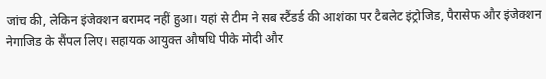जांच की, लेकिन इंजेक्शन बरामद नहीं हुआ। यहां से टीम ने सब स्टैंडर्ड की आशंका पर टैबलेट इंट्रोजिड, पैरासेफ और इंजेक्शन नेगाजिड के सैंपल लिए। सहायक आयुक्त औषधि पीके मोदी और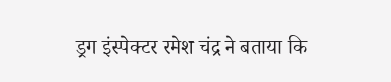ड्रग इंस्पेक्टर रमेश चंद्र ने बताया कि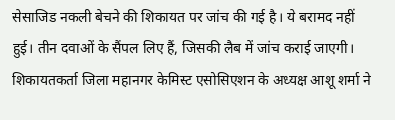सेसाजिड नकली बेचने की शिकायत पर जांच की गई है। ये बरामद नहीं हुई। तीन दवाओं के सैंपल लिए हैं, जिसकी लैब में जांच कराई जाएगी। शिकायतकर्ता जिला महानगर केमिस्ट एसोसिएशन के अध्यक्ष आशू शर्मा ने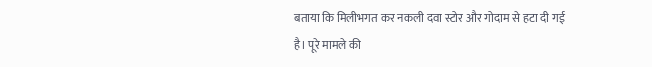बताया कि मिलीभगत कर नकली दवा स्टोर और गोदाम से हटा दी गई है। पूरे मामले की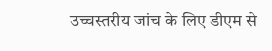उच्चस्तरीय जांच के लिए डीएम से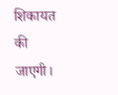शिकायत की जाएगी।